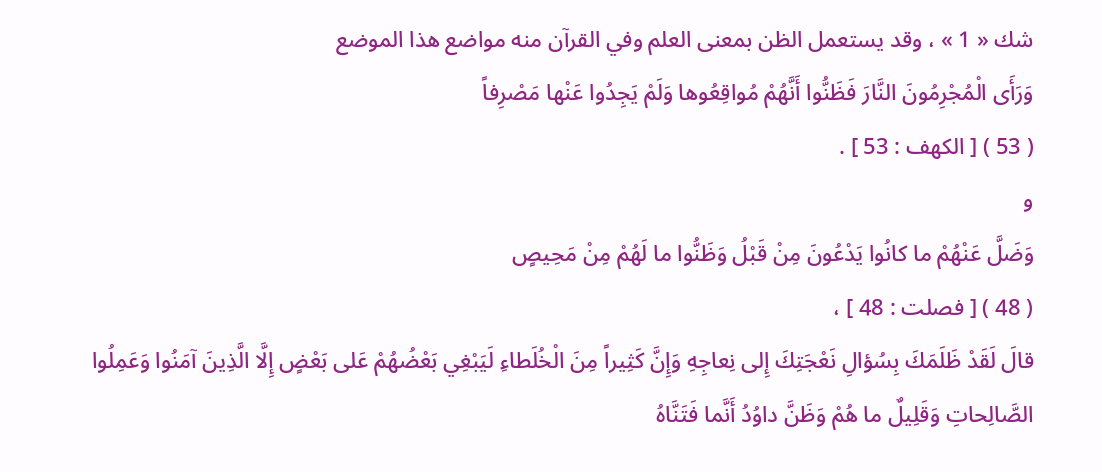شك « 1 » ، وقد يستعمل الظن بمعنى العلم وفي القرآن منه مواضع هذا الموضع
وَرَأَى الْمُجْرِمُونَ النَّارَ فَظَنُّوا أَنَّهُمْ مُواقِعُوها وَلَمْ يَجِدُوا عَنْها مَصْرِفاً
( 53 ) [ الكهف : 53 ] .
و
وَضَلَّ عَنْهُمْ ما كانُوا يَدْعُونَ مِنْ قَبْلُ وَظَنُّوا ما لَهُمْ مِنْ مَحِيصٍ
( 48 ) [ فصلت : 48 ] ،
قالَ لَقَدْ ظَلَمَكَ بِسُؤالِ نَعْجَتِكَ إِلى نِعاجِهِ وَإِنَّ كَثِيراً مِنَ الْخُلَطاءِ لَيَبْغِي بَعْضُهُمْ عَلى بَعْضٍ إِلَّا الَّذِينَ آمَنُوا وَعَمِلُوا الصَّالِحاتِ وَقَلِيلٌ ما هُمْ وَظَنَّ داوُدُ أَنَّما فَتَنَّاهُ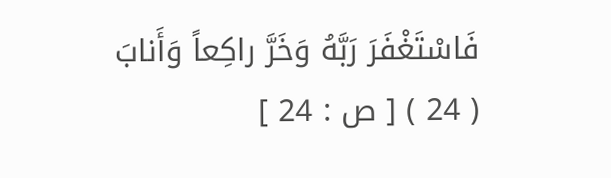فَاسْتَغْفَرَ رَبَّهُ وَخَرَّ راكِعاً وَأَنابَ
( 24 ) [ ص : 24 ]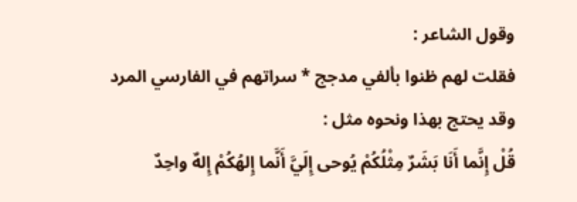وقول الشاعر :
فقلت لهم ظنوا بألفي مدجج * سراتهم في الفارسي المرد
وقد يحتج بهذا ونحوه مثل :
قُلْ إِنَّما أَنَا بَشَرٌ مِثْلُكُمْ يُوحى إِلَيَّ أَنَّما إِلهُكُمْ إِلهٌ واحِدٌ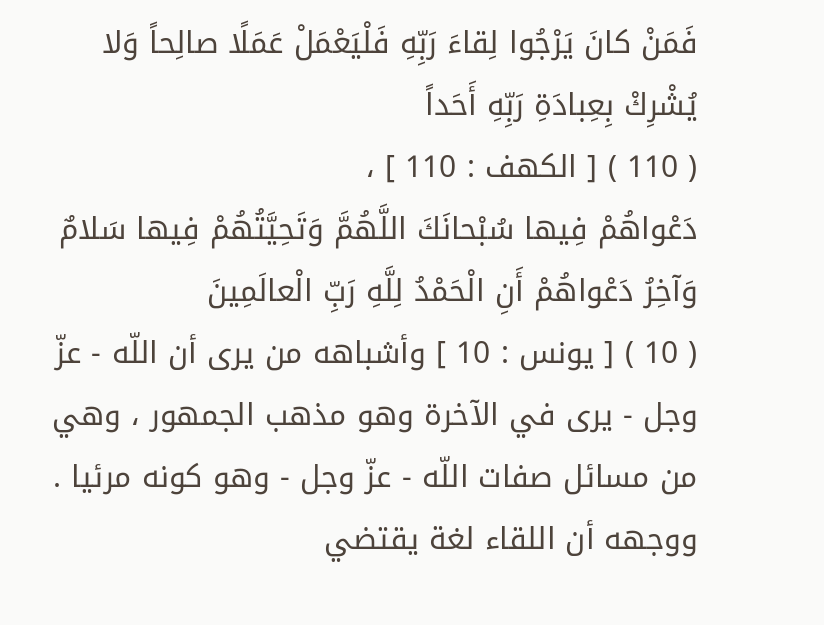فَمَنْ كانَ يَرْجُوا لِقاءَ رَبِّهِ فَلْيَعْمَلْ عَمَلًا صالِحاً وَلا يُشْرِكْ بِعِبادَةِ رَبِّهِ أَحَداً
( 110 ) [ الكهف : 110 ] ،
دَعْواهُمْ فِيها سُبْحانَكَ اللَّهُمَّ وَتَحِيَّتُهُمْ فِيها سَلامٌ وَآخِرُ دَعْواهُمْ أَنِ الْحَمْدُ لِلَّهِ رَبِّ الْعالَمِينَ
( 10 ) [ يونس : 10 ] وأشباهه من يرى أن اللّه - عزّ وجل - يرى في الآخرة وهو مذهب الجمهور ، وهي من مسائل صفات اللّه - عزّ وجل - وهو كونه مرئيا .
ووجهه أن اللقاء لغة يقتضي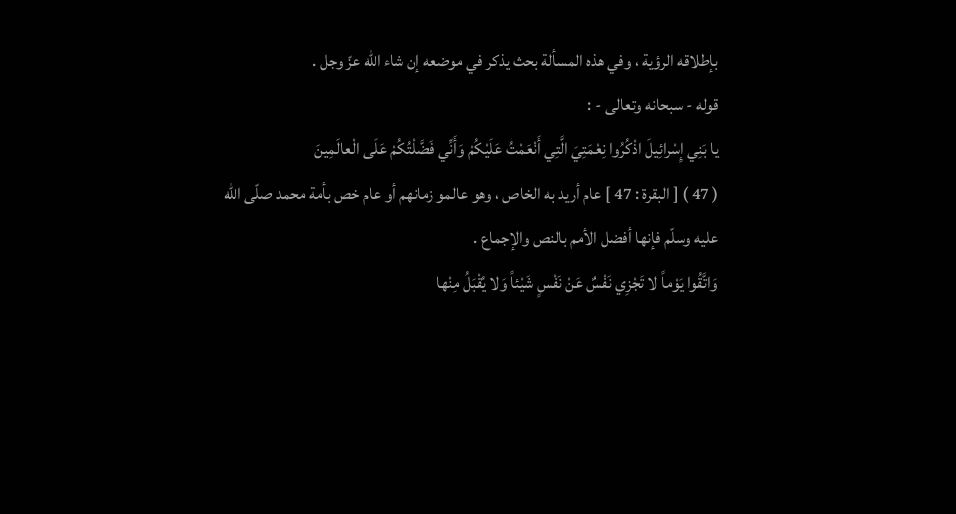بإطلاقه الرؤية ، وفي هذه المسألة بحث يذكر في موضعه إن شاء اللّه عزّ وجل .
قوله - سبحانه وتعالى - :
يا بَنِي إِسْرائِيلَ اذْكُرُوا نِعْمَتِيَ الَّتِي أَنْعَمْتُ عَلَيْكُمْ وَأَنِّي فَضَّلْتُكُمْ عَلَى الْعالَمِينَ
( 47 ) [ البقرة : 47 ] عام أريد به الخاص ، وهو عالمو زمانهم أو عام خص بأمة محمد صلّى اللّه عليه وسلّم فإنها أفضل الأمم بالنص والإجماع .
وَاتَّقُوا يَوْماً لا تَجْزِي نَفْسٌ عَنْ نَفْسٍ شَيْئاً وَلا يُقْبَلُ مِنْها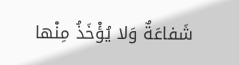شَفاعَةٌ وَلا يُؤْخَذُ مِنْها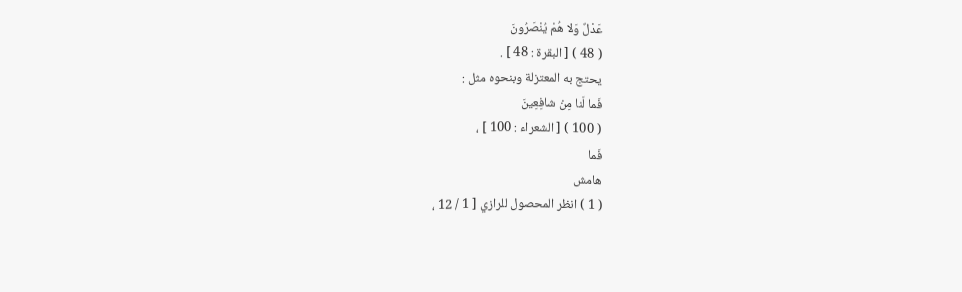عَدْلٌ وَلا هُمْ يُنْصَرُونَ
( 48 ) [ البقرة : 48 ] .
يحتج به المعتزلة وبنحوه مثل :
فَما لَنا مِنْ شافِعِينَ
( 100 ) [ الشعراء : 100 ] ،
فَما
هامش
( 1 ) انظر المحصول للرازي [ 1 / 12 ،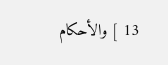13 ] والأحكام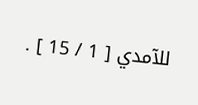للآمدي [ 1 / 15 ] .